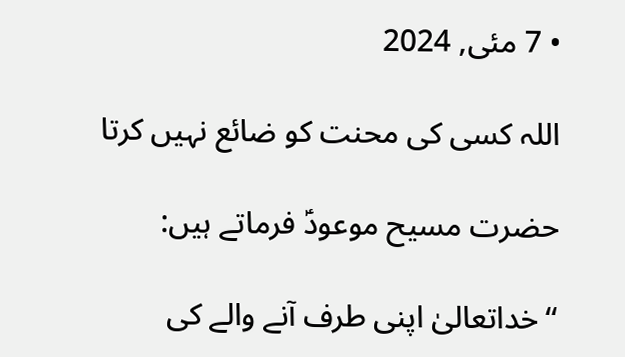• 7 مئی, 2024

اللہ کسی کی محنت کو ضائع نہیں کرتا

حضرت مسیح موعودؑ فرماتے ہیں:

‘‘خداتعالیٰ اپنی طرف آنے والے کی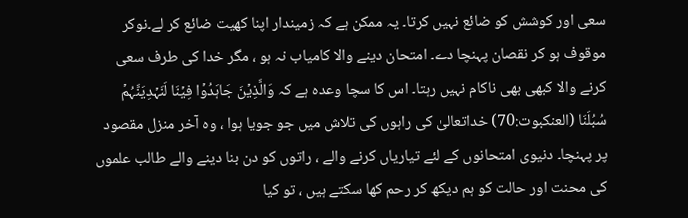سعی اور کوشش کو ضائع نہیں کرتا۔ یہ ممکن ہے کہ زمیندار اپنا کھیت ضائع کر لے۔نوکر موقوف ہو کر نقصان پہنچا دے۔ امتحان دینے والا کامیاب نہ ہو ، مگر خدا کی طرف سعی کرنے والا کبھی بھی ناکام نہیں رہتا۔ اس کا سچا وعدہ ہے کہ وَالَّذِیۡنَ جَاہَدُوۡا فِیۡنَا لَنَہۡدِیَنَّہُمۡ سُبُلَنَا (العنکبوت:70) خداتعالیٰ کی راہوں کی تلاش میں جو جویا ہوا ، وہ آخر منزل مقصود پر پہنچا۔ دنیوی امتحانوں کے لئے تیاریاں کرنے والے ، راتوں کو دن بنا دینے والے طالب علموں کی محنت اور حالت کو ہم دیکھ کر رحم کھا سکتے ہیں ، تو کیا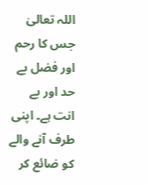اللہ تعالیٰ جس کا رحم اور فضل بے حد اور بے انت ہے۔ اپنی طرف آنے والے کو ضائع کر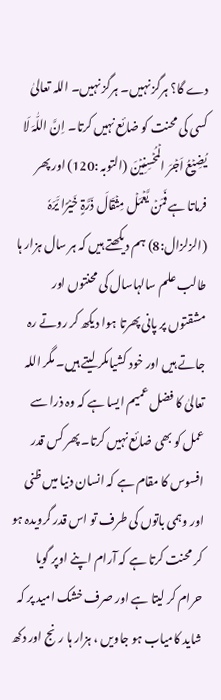دے گا؟ ہرگز نہیں۔ ہرگز نہیں۔ اللہ تعالیٰ کسی کی محنت کو ضائع نہیں کرتا۔ اِنَّ اللّٰہَ لَا یُضِیۡعُ اَجۡرَ الۡمُحۡسِنِیۡنَ (التوبہ :120) اور پھر فرماتا ہے فَمَنۡ یَّعۡمَلۡ مِثۡقَالَ ذَرَّۃٍ خَیۡرًا یَّرَہٗ (الزلزال:8) ہم دیکھتے ہیں کہ ہر سال ہزار ہا طالب علم سالہاسال کی محنتوں اور مشقتوں پر پانی پھرتا ہوا دیکھ کر روتے رہ جاتے ہیں اور خود کشیاںکر لیتے ہیں۔ مگر اللہ تعالیٰ کا فضل عمیم ایسا ہے کہ وہ ذرا سے عمل کو بھی ضائع نہیں کرتا۔ پھر کس قدر افسوس کا مقام ہے کہ انسان دنیا میں ظنی اور وہمی باتوں کی طرف تو اس قدر گرویدہ ہو کر محنت کرتا ہے کہ آرام اپنے اوپر گویا حرام کر لیتا ہے اور صرف خشک امید پر کہ شاید کامیاب ہو جاویں ، ہزار ہا رنج اور دکھ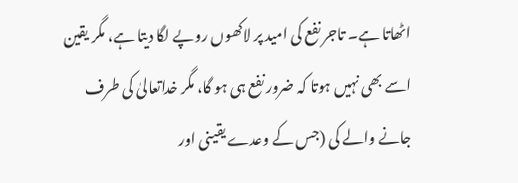اٹھاتا ہے۔ تاجر نفع کی امید پر لاکھوں روپے لگا دیتا ہے، مگر یقین اسے بھی نہیں ہوتا کہ ضرور نفع ہی ہو گا، مگر خداتعالیٰ کی طرف جانے والے کی (جس کے وعدے یقینی اور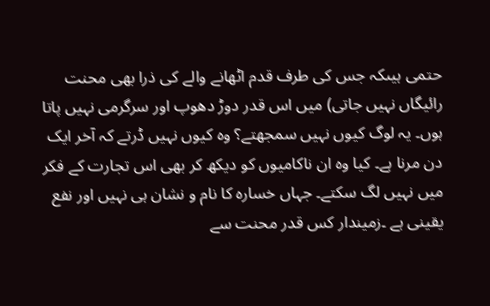حتمی ہیںکہ جس کی طرف قدم اٹھانے والے کی ذرا بھی محنت رائیگاں نہیں جاتی) میں اس قدر دوڑ دھوپ اور سرگرمی نہیں پاتا ہوں۔ یہ لوگ کیوں نہیں سمجھتے؟ وہ کیوں نہیں ڈرتے کہ آخر ایک دن مرنا ہے۔ کیا وہ ان ناکامیوں کو دیکھ کر بھی اس تجارت کے فکر میں نہیں لگ سکتے۔ جہاں خسارہ کا نام و نشان ہی نہیں اور نفع یقینی ہے ۔زمیندار کس قدر محنت سے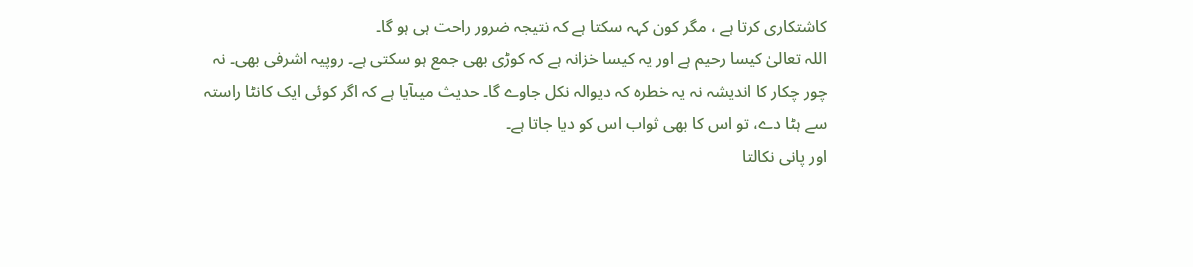کاشتکاری کرتا ہے ، مگر کون کہہ سکتا ہے کہ نتیجہ ضرور راحت ہی ہو گا۔
اللہ تعالیٰ کیسا رحیم ہے اور یہ کیسا خزانہ ہے کہ کوڑی بھی جمع ہو سکتی ہے۔ روپیہ اشرفی بھی۔ نہ چور چکار کا اندیشہ نہ یہ خطرہ کہ دیوالہ نکل جاوے گا۔ حدیث میںآیا ہے کہ اگر کوئی ایک کانٹا راستہ سے ہٹا دے، تو اس کا بھی ثواب اس کو دیا جاتا ہے۔
اور پانی نکالتا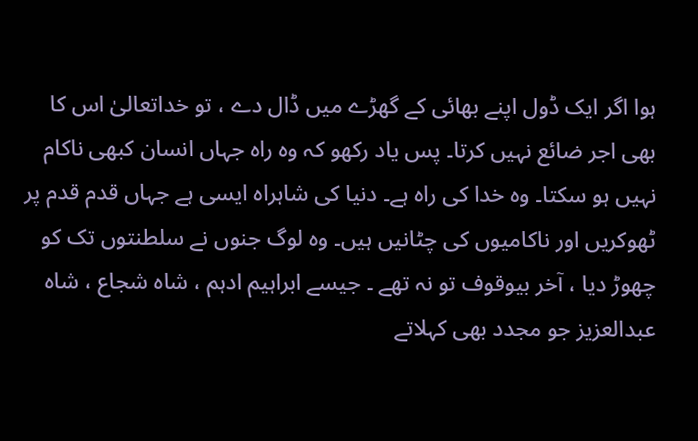ہوا اگر ایک ڈول اپنے بھائی کے گھڑے میں ڈال دے ، تو خداتعالیٰ اس کا بھی اجر ضائع نہیں کرتا۔ پس یاد رکھو کہ وہ راہ جہاں انسان کبھی ناکام نہیں ہو سکتا۔ وہ خدا کی راہ ہے۔ دنیا کی شاہراہ ایسی ہے جہاں قدم قدم پر ٹھوکریں اور ناکامیوں کی چٹانیں ہیں۔ وہ لوگ جنوں نے سلطنتوں تک کو چھوڑ دیا ، آخر بیوقوف تو نہ تھے ۔ جیسے ابراہیم ادہم ، شاہ شجاع ، شاہ عبدالعزیز جو مجدد بھی کہلاتے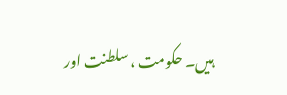ہیں۔ حکومت ، سلطنت اور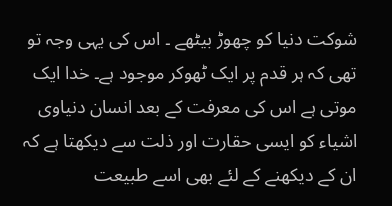شوکت دنیا کو چھوڑ بیٹھے ۔ اس کی یہی وجہ تو تھی کہ ہر قدم پر ایک ٹھوکر موجود ہے۔ خدا ایک موتی ہے اس کی معرفت کے بعد انسان دنیاوی اشیاء کو ایسی حقارت اور ذلت سے دیکھتا ہے کہ ان کے دیکھنے کے لئے بھی اسے طبیعت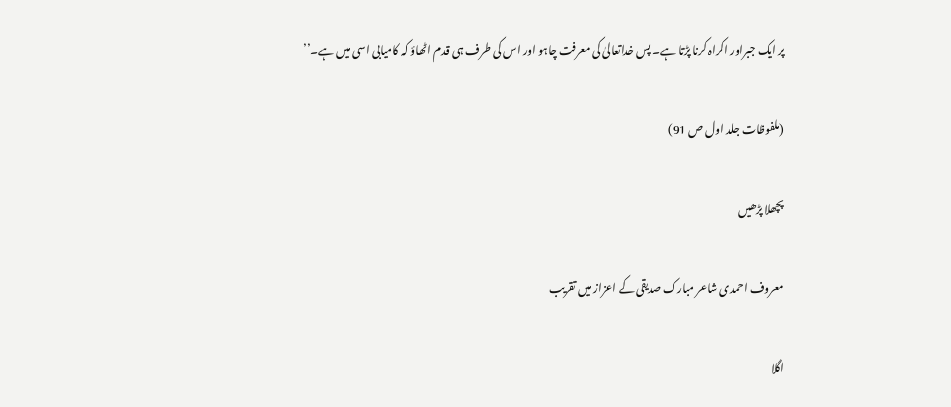پر ایک جبراور اکراہ کرنا پڑتا ہے۔ پس خداتعالیٰ کی معرفت چاہو اور اس کی طرف ہی قدم اٹھاؤ کہ کامیابی اسی میں ہے۔’’

(ملفوظات جلد اول ص 91)

پچھلا پڑھیں

معروف احمدی شاعر مبارک صديقی کے اعزاز ميں تقريب

اگلا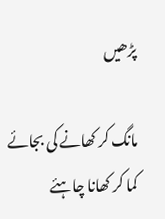پڑھیں

مانگ کر کھانے کی بجائے کما کر کھانا چاہئے